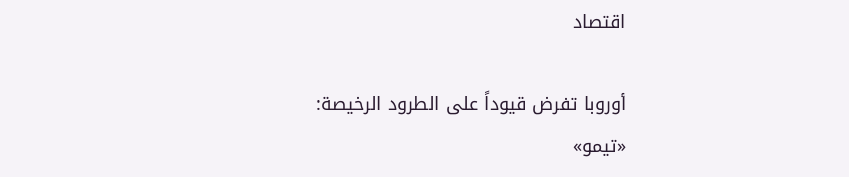اقتصاد

أوروبا تفرض قيوداً على الطرود الرخيصة: «تيمو»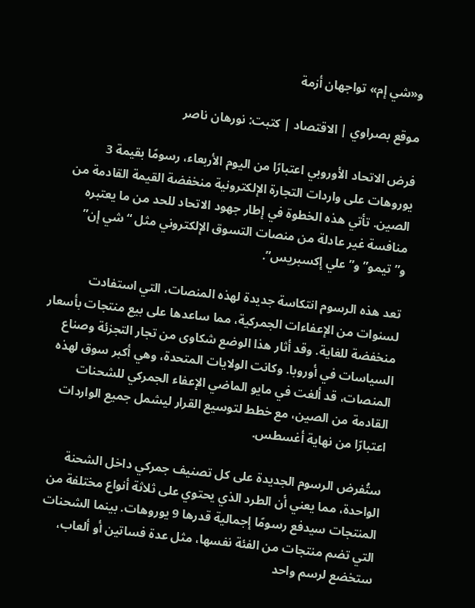و«شي إم» تواجهان أزمة

موقع بصراوي | الاقتصاد | كتبت: نورهان ناصر

فرض الاتحاد الأوروبي اعتبارًا من اليوم الأربعاء، رسومًا بقيمة 3 يوروهات على واردات التجارة الإلكترونية منخفضة القيمة القادمة من الصين. تأتي هذه الخطوة في إطار جهود الاتحاد للحد من ما يعتبره منافسة غير عادلة من منصات التسوق الإلكتروني مثل “شي إن” و”تيمو” و”علي إكسبريس”.

تعد هذه الرسوم انتكاسة جديدة لهذه المنصات، التي استفادت لسنوات من الإعفاءات الجمركية، مما ساعدها على بيع منتجات بأسعار منخفضة للغاية. وقد أثار هذا الوضع شكاوى من تجار التجزئة وصناع السياسات في أوروبا. وكانت الولايات المتحدة، وهي أكبر سوق لهذه المنصات، قد ألغت في مايو الماضي الإعفاء الجمركي للشحنات القادمة من الصين، مع خطط لتوسيع القرار ليشمل جميع الواردات اعتبارًا من نهاية أغسطس.

ستُفرض الرسوم الجديدة على كل تصنيف جمركي داخل الشحنة الواحدة، مما يعني أن الطرد الذي يحتوي على ثلاثة أنواع مختلفة من المنتجات سيدفع رسومًا إجمالية قدرها 9 يوروهات. بينما الشحنات التي تضم منتجات من الفئة نفسها، مثل عدة فساتين أو ألعاب، ستخضع لرسم واحد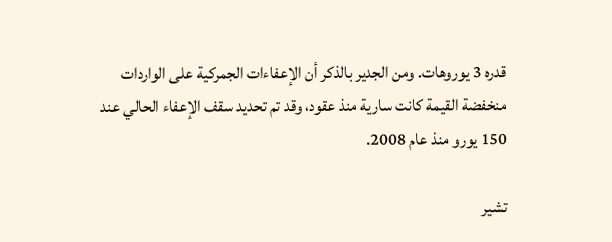قدره 3 يوروهات. ومن الجدير بالذكر أن الإعفاءات الجمركية على الواردات منخفضة القيمة كانت سارية منذ عقود، وقد تم تحديد سقف الإعفاء الحالي عند 150 يورو منذ عام 2008.

تشير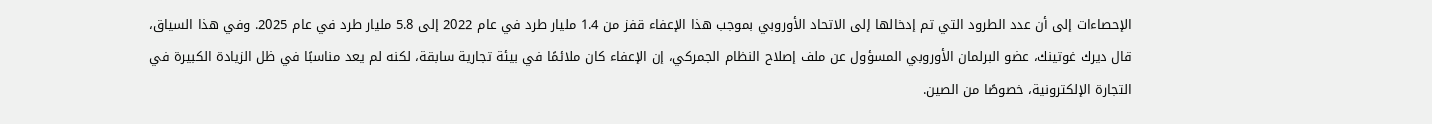الإحصاءات إلى أن عدد الطرود التي تم إدخالها إلى الاتحاد الأوروبي بموجب هذا الإعفاء قفز من 1.4 مليار طرد في عام 2022 إلى 5.8 مليار طرد في عام 2025. وفي هذا السياق، قال ديرك غوتينك، عضو البرلمان الأوروبي المسؤول عن ملف إصلاح النظام الجمركي، إن الإعفاء كان ملائمًا في بيئة تجارية سابقة، لكنه لم يعد مناسبًا في ظل الزيادة الكبيرة في التجارة الإلكترونية، خصوصًا من الصين.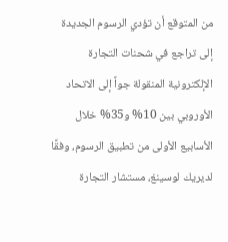من المتوقع أن تؤدي الرسوم الجديدة إلى تراجع في شحنات التجارة الإلكترونية المنقولة جواً إلى الاتحاد الأوروبي بين 10% و35% خلال الأسابيع الأولى من تطبيق الرسوم، وفقًا لديريك لوسينغ، مستشار التجارة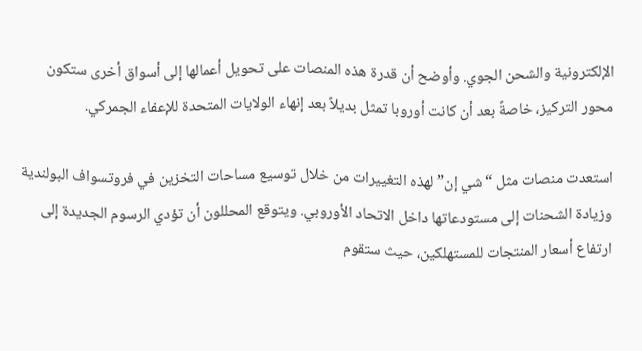الإلكترونية والشحن الجوي. وأوضح أن قدرة هذه المنصات على تحويل أعمالها إلى أسواق أخرى ستكون محور التركيز، خاصةً بعد أن كانت أوروبا تمثل بديلاً بعد إنهاء الولايات المتحدة للإعفاء الجمركي.

استعدت منصات مثل “شي إن” لهذه التغييرات من خلال توسيع مساحات التخزين في فروتسواف البولندية وزيادة الشحنات إلى مستودعاتها داخل الاتحاد الأوروبي. ويتوقع المحللون أن تؤدي الرسوم الجديدة إلى ارتفاع أسعار المنتجات للمستهلكين، حيث ستقوم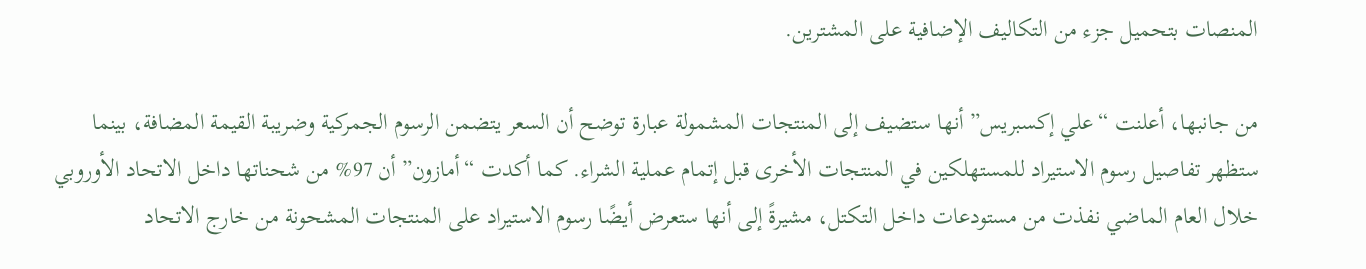المنصات بتحميل جزء من التكاليف الإضافية على المشترين.

من جانبها، أعلنت “علي إكسبريس” أنها ستضيف إلى المنتجات المشمولة عبارة توضح أن السعر يتضمن الرسوم الجمركية وضريبة القيمة المضافة، بينما ستظهر تفاصيل رسوم الاستيراد للمستهلكين في المنتجات الأخرى قبل إتمام عملية الشراء. كما أكدت “أمازون” أن 97% من شحناتها داخل الاتحاد الأوروبي خلال العام الماضي نفذت من مستودعات داخل التكتل، مشيرةً إلى أنها ستعرض أيضًا رسوم الاستيراد على المنتجات المشحونة من خارج الاتحاد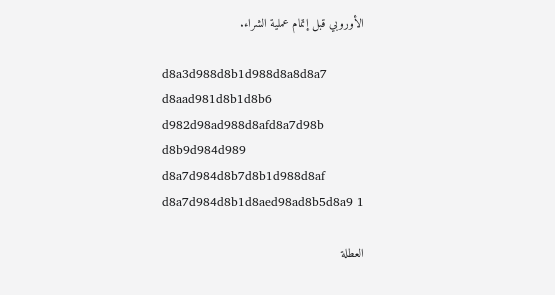الأوروبي قبل إتمام عملية الشراء.

d8a3d988d8b1d988d8a8d8a7 d8aad981d8b1d8b6 d982d98ad988d8afd8a7d98b d8b9d984d989 d8a7d984d8b7d8b1d988d8af d8a7d984d8b1d8aed98ad8b5d8a9 1

العطلة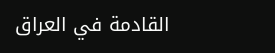القادمة في العراق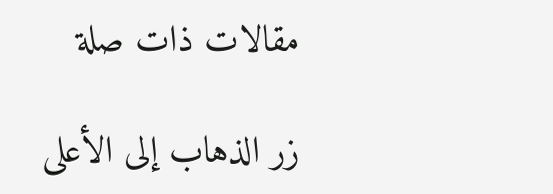مقالات ذات صلة

زر الذهاب إلى الأعلى